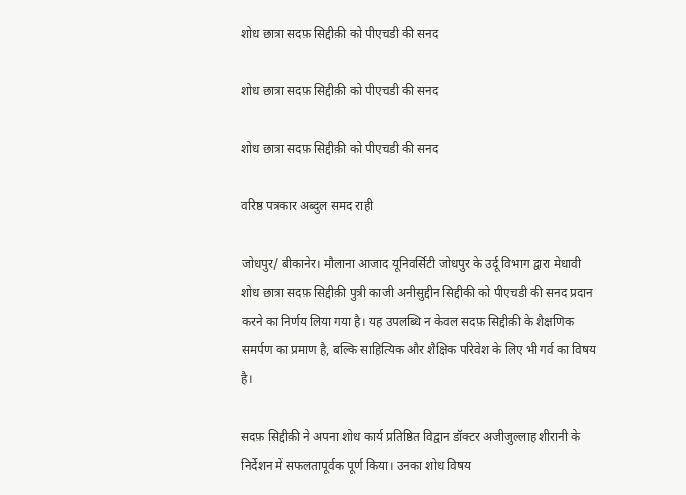शोध छात्रा सदफ़ सिद्दीक़ी को पीएचडी की सनद

शोध छात्रा सदफ़ सिद्दीक़ी को पीएचडी की सनद

शोध छात्रा सदफ़ सिद्दीक़ी को पीएचडी की सनद

वरिष्ठ पत्रकार अब्दुल समद राही

जोधपुर/ बीकानेर। मौलाना आजाद यूनिवर्सिटी जोधपुर के उर्दू विभाग द्वारा मेधावी शोध छात्रा सदफ़ सिद्दीक़ी पुत्री काजी अनीसुद्दीन सिद्दीकी को पीएचडी की सनद प्रदान करने का निर्णय लिया गया है। यह उपलब्धि न केवल सदफ़ सिद्दीक़ी के शैक्षणिक समर्पण का प्रमाण है, बल्कि साहित्यिक और शैक्षिक परिवेश के लिए भी गर्व का विषय है।

सदफ़ सिद्दीक़ी ने अपना शोध कार्य प्रतिष्ठित विद्वान डॉक्टर अजीजुल्लाह शीरानी के निर्देशन में सफलतापूर्वक पूर्ण किया। उनका शोध विषय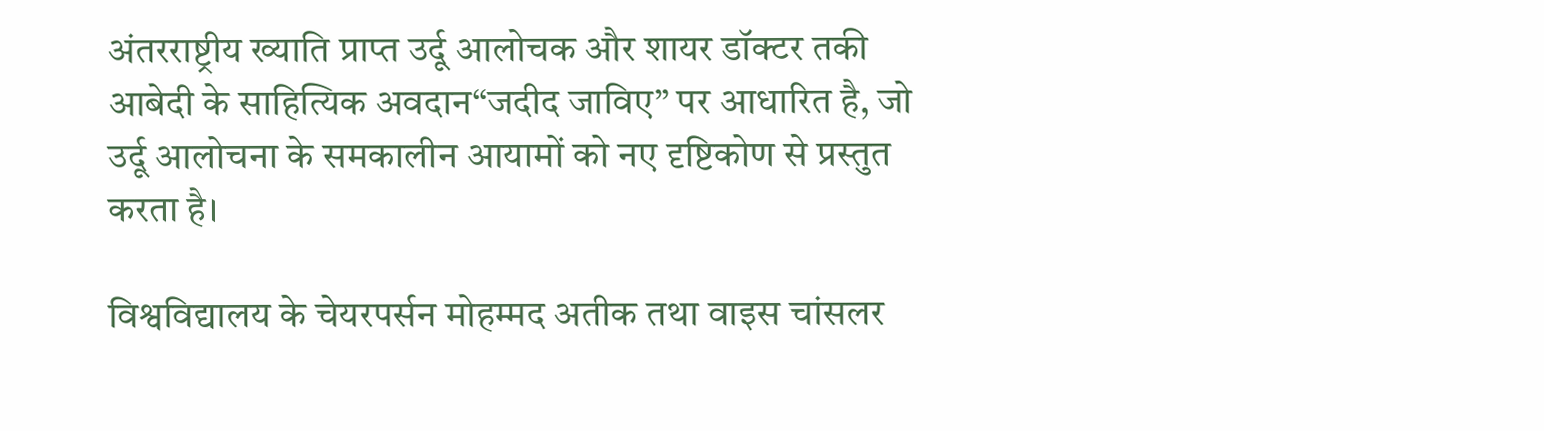अंतरराष्ट्रीय ख्याति प्राप्त उर्दू आलोचक और शायर डॉक्टर तकी आबेदी के साहित्यिक अवदान“जदीद जाविए” पर आधारित है, जो उर्दू आलोचना के समकालीन आयामों को नए दृष्टिकोण से प्रस्तुत करता है।

विश्वविद्यालय के चेयरपर्सन मोहम्मद अतीक तथा वाइस चांसलर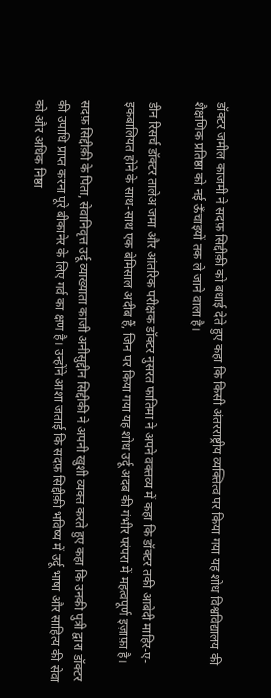डॉक्टर जमील काजमी ने सदफ़ सिद्दीक़ी को बधाई देते हुए कहा कि किसी अंतरराष्ट्रीय व्यक्तित्व पर किया गया यह शोध विश्वविद्यालय की शैक्षणिक प्रतिष्ठा को नई ऊँचाइयों तक ले जाने वाला है।

डीन रिसर्च डॉक्टर तालेअ जमा और आंतरिक परीक्षक डॉक्टर नुसरत फातिमा ने अपने वक्तव्य में कहा कि डॉक्टर तकी आबेदी माहिर-ए-इकबालियत होने के साथ-साथ एक बेमिसाल अदीब हैं, जिन पर किया गया यह शोध उर्दू अदब की गंभीर परंपरा में महत्वपूर्ण इज़ाफ़ा है।

सदफ़ सिद्दीक़ी के पिता, सेवानिवृत्त उर्दू व्याख्याता काजी अनीसुद्दीन सिद्दीकी ने अपनी खुशी व्यक्त करते हुए कहा कि उनकी पुत्री द्वारा डॉक्टर की उपाधि प्राप्त करना पूरे बीकानेर के लिए गर्व का क्षण है। उन्होंने आशा जताई कि सदफ़ सिद्दीक़ी भविष्य में उर्दू भाषा और साहित्य की सेवा को और अधिक निष्ठा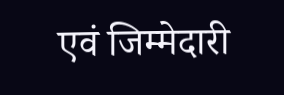एवं जिम्मेदारी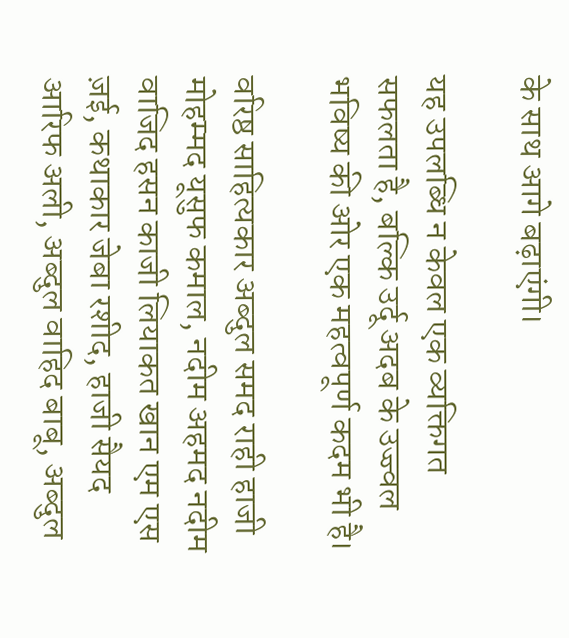के साथ आगे बढ़ाएंगी।

यह उपलब्धि न केवल एक व्यक्तिगत सफलता है, बल्कि उर्दू अदब के उज्ज्वल भविष्य की ओर एक महत्वपूर्ण कदम भी है।

वरिष्ठ साहित्यकार अब्दुल समद राही हाजी मोहम्मद यूसुफ कमाल, नदीम अहमद नदीम वाजिद हसन काजी लियाकत खान एम एस ज़ई, कथाकार जेबा रशीद, हाजी सैयद आरिफ अली, अब्दुल वाहिद बाबू, अब्दुल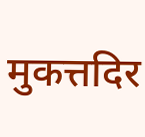मुकत्तदिर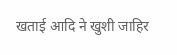खताई आदि ने खुशी जाहिर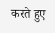करते हुए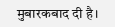मुबारकबाद दी है।